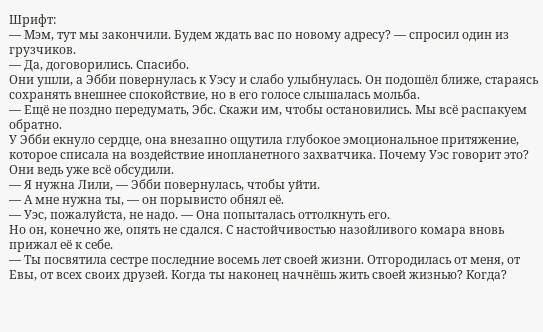Шрифт:
— Мэм, тут мы закончили. Будем ждать вас по новому адресу? — спросил один из грузчиков.
— Да, договорились. Спасибо.
Они ушли, а Эбби повернулась к Уэсу и слабо улыбнулась. Он подошёл ближе, стараясь сохранять внешнее спокойствие, но в его голосе слышалась мольба.
— Ещё не поздно передумать, Эбс. Скажи им, чтобы остановились. Мы всё распакуем обратно.
У Эбби екнуло сердце, она внезапно ощутила глубокое эмоциональное притяжение, которое списала на воздействие инопланетного захватчика. Почему Уэс говорит это? Они ведь уже всё обсудили.
— Я нужна Лили, — Эбби повернулась, чтобы уйти.
— А мне нужна ты, — он порывисто обнял её.
— Уэс, пожалуйста, не надо. — Она попыталась оттолкнуть его.
Но он, конечно же, опять не сдался. С настойчивостью назойливого комара вновь прижал её к себе.
— Ты посвятила сестре последние восемь лет своей жизни. Отгородилась от меня, от Евы, от всех своих друзей. Когда ты наконец начнёшь жить своей жизнью? Когда?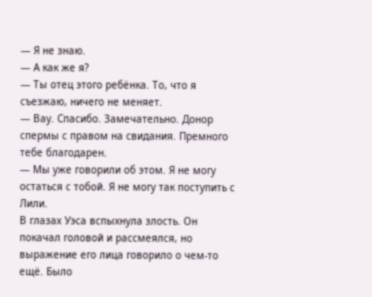— Я не знаю.
— А как же я?
— Ты отец этого ребёнка. То, что я съезжаю, ничего не меняет.
— Вау. Спасибо. Замечательно. Донор спермы с правом на свидания. Премного тебе благодарен.
— Мы уже говорили об этом. Я не могу остаться с тобой. Я не могу так поступить с Лили.
В глазах Уэса вспыхнула злость. Он покачал головой и рассмеялся, но выражение его лица говорило о чем-то ещё. Было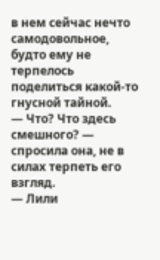в нем сейчас нечто самодовольное, будто ему не терпелось поделиться какой-то гнусной тайной.
— Что? Что здесь смешного? — спросила она, не в силах терпеть его взгляд.
— Лили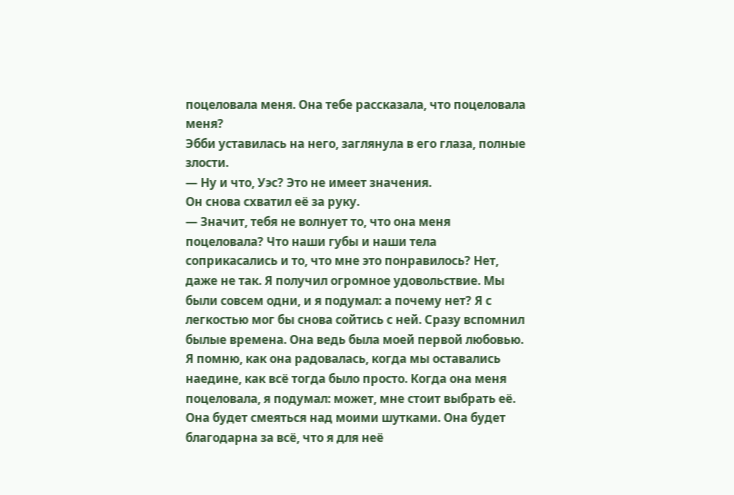поцеловала меня. Она тебе рассказала, что поцеловала меня?
Эбби уставилась на него, заглянула в его глаза, полные злости.
— Ну и что, Уэс? Это не имеет значения.
Он снова схватил её за руку.
— Значит, тебя не волнует то, что она меня поцеловала? Что наши губы и наши тела соприкасались и то, что мне это понравилось? Нет, даже не так. Я получил огромное удовольствие. Мы были совсем одни, и я подумал: а почему нет? Я с легкостью мог бы снова сойтись с ней. Сразу вспомнил былые времена. Она ведь была моей первой любовью. Я помню, как она радовалась, когда мы оставались наедине, как всё тогда было просто. Когда она меня поцеловала, я подумал: может, мне стоит выбрать её. Она будет смеяться над моими шутками. Она будет благодарна за всё, что я для неё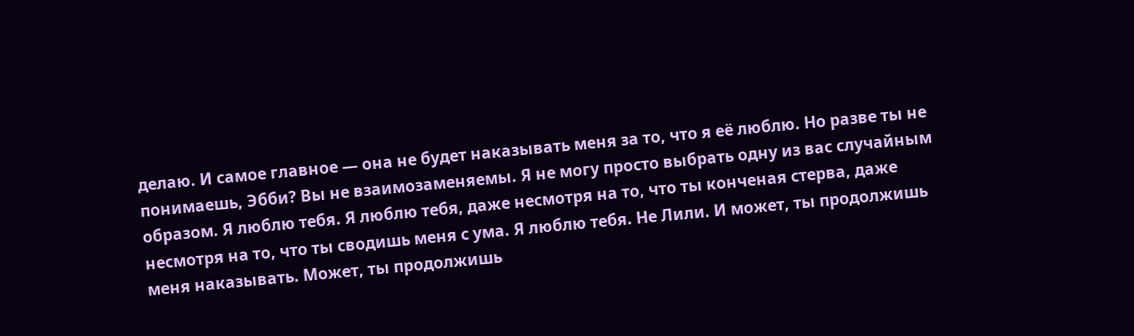делаю. И самое главное — она не будет наказывать меня за то, что я её люблю. Но разве ты не понимаешь, Эбби? Вы не взаимозаменяемы. Я не могу просто выбрать одну из вас случайным образом. Я люблю тебя. Я люблю тебя, даже несмотря на то, что ты конченая стерва, даже несмотря на то, что ты сводишь меня с ума. Я люблю тебя. Не Лили. И может, ты продолжишь меня наказывать. Может, ты продолжишь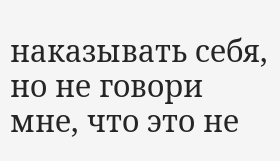наказывать себя, но не говори мне, что это не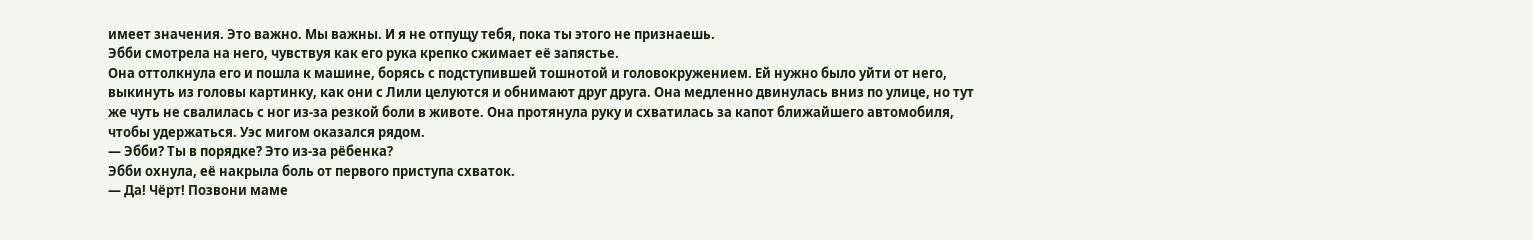имеет значения. Это важно. Мы важны. И я не отпущу тебя, пока ты этого не признаешь.
Эбби смотрела на него, чувствуя как его рука крепко сжимает её запястье.
Она оттолкнула его и пошла к машине, борясь с подступившей тошнотой и головокружением. Ей нужно было уйти от него, выкинуть из головы картинку, как они с Лили целуются и обнимают друг друга. Она медленно двинулась вниз по улице, но тут же чуть не свалилась с ног из-за резкой боли в животе. Она протянула руку и схватилась за капот ближайшего автомобиля, чтобы удержаться. Уэс мигом оказался рядом.
— Эбби? Ты в порядке? Это из-за рёбенка?
Эбби охнула, её накрыла боль от первого приступа схваток.
— Да! Чёрт! Позвони маме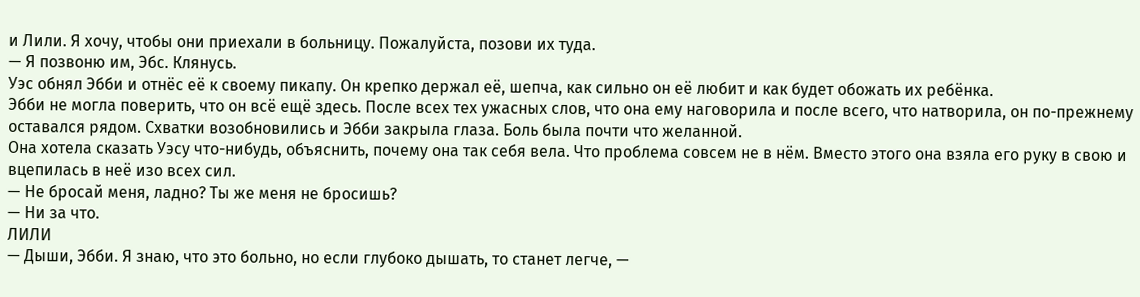и Лили. Я хочу, чтобы они приехали в больницу. Пожалуйста, позови их туда.
— Я позвоню им, Эбс. Клянусь.
Уэс обнял Эбби и отнёс её к своему пикапу. Он крепко держал её, шепча, как сильно он её любит и как будет обожать их ребёнка.
Эбби не могла поверить, что он всё ещё здесь. После всех тех ужасных слов, что она ему наговорила и после всего, что натворила, он по-прежнему оставался рядом. Схватки возобновились и Эбби закрыла глаза. Боль была почти что желанной.
Она хотела сказать Уэсу что-нибудь, объяснить, почему она так себя вела. Что проблема совсем не в нём. Вместо этого она взяла его руку в свою и вцепилась в неё изо всех сил.
— Не бросай меня, ладно? Ты же меня не бросишь?
— Ни за что.
ЛИЛИ
— Дыши, Эбби. Я знаю, что это больно, но если глубоко дышать, то станет легче, —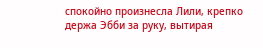спокойно произнесла Лили, крепко держа Эбби за руку, вытирая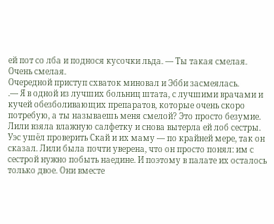ей пот со лба и поднося кусочки льда. — Ты такая смелая. Очень смелая.
Очередной приступ схваток миновал и Эбби засмеялась.
.— Я в одной из лучших больниц штата, с лучшими врачами и кучей обезболивающих препаратов, которые очень скоро потребую, а ты называешь меня смелой? Это просто безумие.
Лили взяла влажную салфетку и снова вытерла ей лоб сестры. Уэс ушёл проверить Скай и их маму — по крайней мере, так он сказал. Лили была почти уверена, что он просто понял: им с сестрой нужно побыть наедине. И поэтому в палате их осталось только двое. Они вместе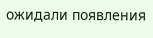ожидали появления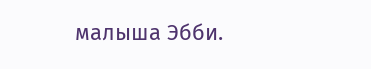малыша Эбби.